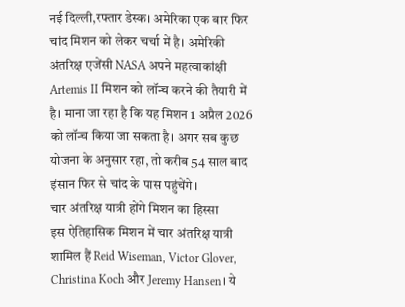नई दिल्ली,रफ्तार डेस्क। अमेरिका एक बार फिर चांद मिशन को लेकर चर्चा में है। अमेरिकी अंतरिक्ष एजेंसी NASA अपने महत्वाकांक्षी Artemis II मिशन को लॉन्च करने की तैयारी में है। माना जा रहा है कि यह मिशन 1 अप्रैल 2026 को लॉन्च किया जा सकता है। अगर सब कुछ योजना के अनुसार रहा, तो करीब 54 साल बाद इंसान फिर से चांद के पास पहुंचेंगे।
चार अंतरिक्ष यात्री होंगे मिशन का हिस्सा
इस ऐतिहासिक मिशन में चार अंतरिक्ष यात्री शामिल हैं Reid Wiseman, Victor Glover, Christina Koch और Jeremy Hansen। ये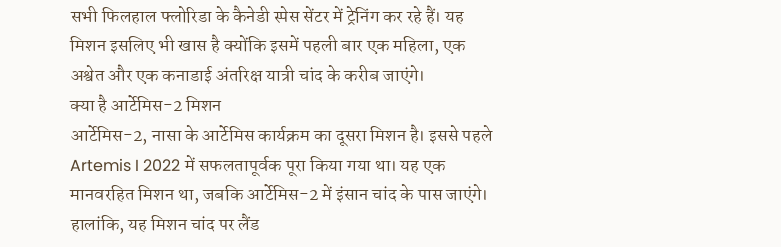सभी फिलहाल फ्लोरिडा के कैनेडी स्पेस सेंटर में ट्रेनिंग कर रहे हैं। यह मिशन इसलिए भी खास है क्योंकि इसमें पहली बार एक महिला, एक अश्वेत और एक कनाडाई अंतरिक्ष यात्री चांद के करीब जाएंगे।
क्या है आर्टेमिस-2 मिशन
आर्टेमिस-2, नासा के आर्टेमिस कार्यक्रम का दूसरा मिशन है। इससे पहले Artemis I 2022 में सफलतापूर्वक पूरा किया गया था। यह एक मानवरहित मिशन था, जबकि आर्टेमिस-2 में इंसान चांद के पास जाएंगे। हालांकि, यह मिशन चांद पर लैंड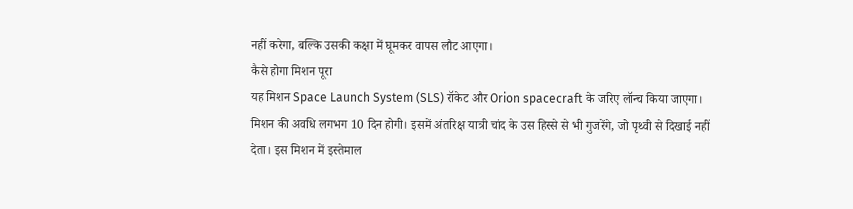नहीं करेगा, बल्कि उसकी कक्षा में घूमकर वापस लौट आएगा।
कैसे होगा मिशन पूरा
यह मिशन Space Launch System (SLS) रॉकेट और Orion spacecraft के जरिए लॉन्च किया जाएगा। मिशन की अवधि लगभग 10 दिन होगी। इसमें अंतरिक्ष यात्री चांद के उस हिस्से से भी गुजरेंगे, जो पृथ्वी से दिखाई नहीं देता। इस मिशन में इस्तेमाल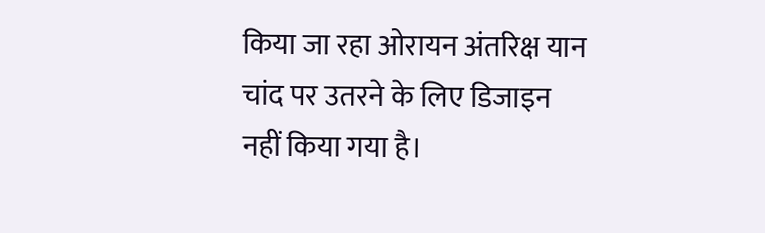किया जा रहा ओरायन अंतरिक्ष यान चांद पर उतरने के लिए डिजाइन नहीं किया गया है।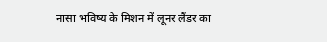नासा भविष्य के मिशन में लूनर लैंडर का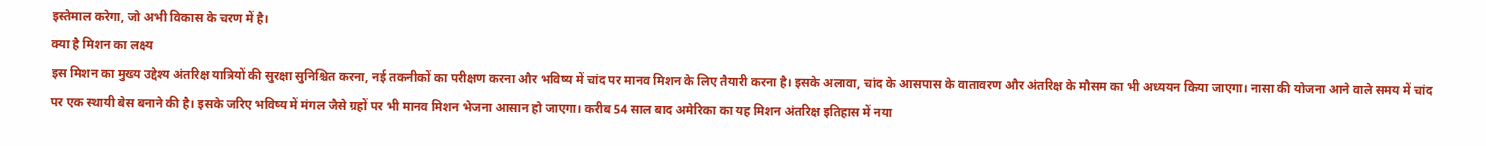इस्तेमाल करेगा, जो अभी विकास के चरण में है।
क्या है मिशन का लक्ष्य
इस मिशन का मुख्य उद्देश्य अंतरिक्ष यात्रियों की सुरक्षा सुनिश्चित करना, नई तकनीकों का परीक्षण करना और भविष्य में चांद पर मानव मिशन के लिए तैयारी करना है। इसके अलावा, चांद के आसपास के वातावरण और अंतरिक्ष के मौसम का भी अध्ययन किया जाएगा। नासा की योजना आने वाले समय में चांद पर एक स्थायी बेस बनाने की है। इसके जरिए भविष्य में मंगल जैसे ग्रहों पर भी मानव मिशन भेजना आसान हो जाएगा। करीब 54 साल बाद अमेरिका का यह मिशन अंतरिक्ष इतिहास में नया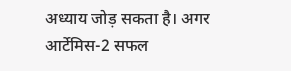अध्याय जोड़ सकता है। अगर आर्टेमिस-2 सफल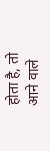होता है, तो आने वाले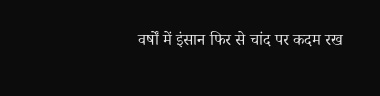वर्षों में इंसान फिर से चांद पर कदम रख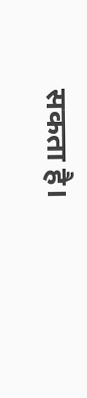सकता है।